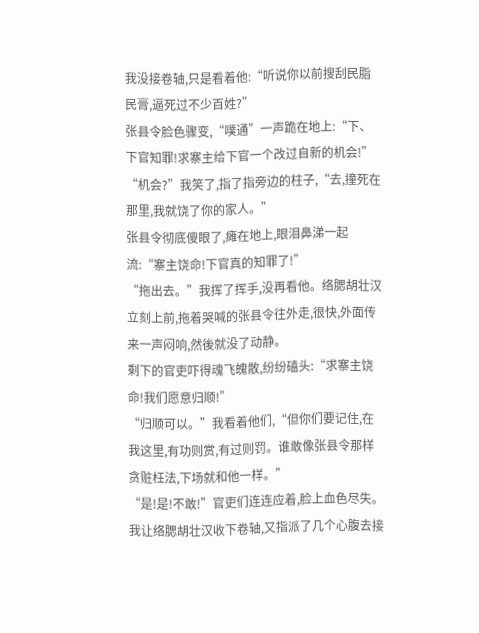我没接卷轴,只是看着他:“听说你以前搜刮民脂民膏,逼死过不少百姓?”
张县令脸色骤变,“噗通”一声跪在地上:“下、下官知罪!求寨主给下官一个改过自新的机会!”
“机会?”我笑了,指了指旁边的柱子,“去,撞死在那里,我就饶了你的家人。”
张县令彻底傻眼了,瘫在地上,眼泪鼻涕一起流:“寨主饶命!下官真的知罪了!”
“拖出去。”我挥了挥手,没再看他。络腮胡壮汉立刻上前,拖着哭喊的张县令往外走,很快,外面传来一声闷响,然後就没了动静。
剩下的官吏吓得魂飞魄散,纷纷磕头:“求寨主饶命!我们愿意归顺!”
“归顺可以。”我看着他们,“但你们要记住,在我这里,有功则赏,有过则罚。谁敢像张县令那样贪赃枉法,下场就和他一样。”
“是!是!不敢!”官吏们连连应着,脸上血色尽失。
我让络腮胡壮汉收下卷轴,又指派了几个心腹去接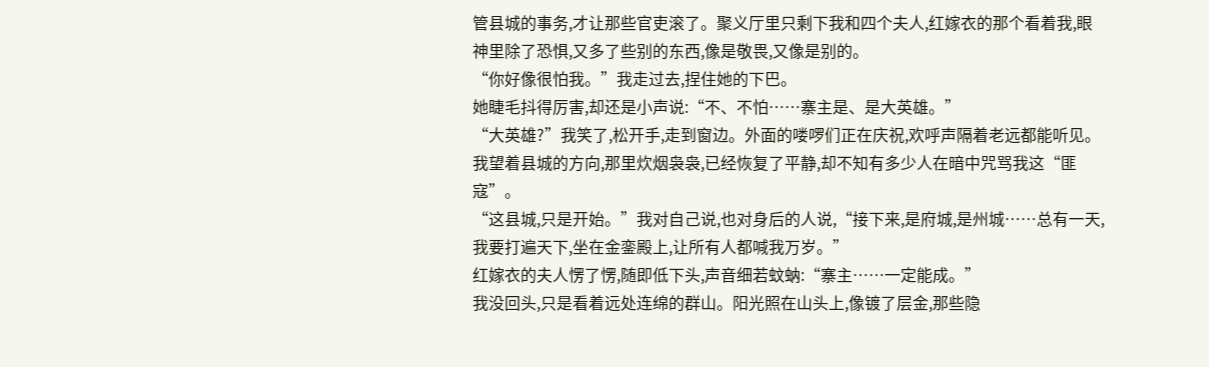管县城的事务,才让那些官吏滚了。聚义厅里只剩下我和四个夫人,红嫁衣的那个看着我,眼神里除了恐惧,又多了些别的东西,像是敬畏,又像是别的。
“你好像很怕我。”我走过去,捏住她的下巴。
她睫毛抖得厉害,却还是小声说:“不、不怕……寨主是、是大英雄。”
“大英雄?”我笑了,松开手,走到窗边。外面的喽啰们正在庆祝,欢呼声隔着老远都能听见。我望着县城的方向,那里炊烟袅袅,已经恢复了平静,却不知有多少人在暗中咒骂我这“匪寇”。
“这县城,只是开始。”我对自己说,也对身后的人说,“接下来,是府城,是州城……总有一天,我要打遍天下,坐在金銮殿上,让所有人都喊我万岁。”
红嫁衣的夫人愣了愣,随即低下头,声音细若蚊蚋:“寨主……一定能成。”
我没回头,只是看着远处连绵的群山。阳光照在山头上,像镀了层金,那些隐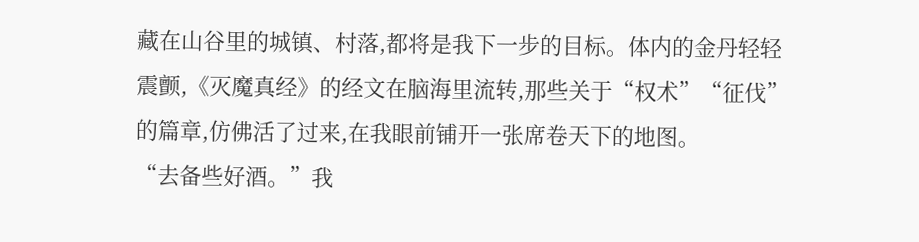藏在山谷里的城镇、村落,都将是我下一步的目标。体内的金丹轻轻震颤,《灭魔真经》的经文在脑海里流转,那些关于“权术”“征伐”的篇章,仿佛活了过来,在我眼前铺开一张席卷天下的地图。
“去备些好酒。”我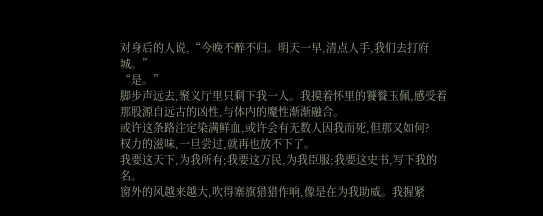对身后的人说,“今晚不醉不归。明天一早,清点人手,我们去打府城。”
“是。”
脚步声远去,聚义厅里只剩下我一人。我摸着怀里的饕餮玉佩,感受着那股源自远古的凶性,与体内的魔性渐渐融合。
或许这条路注定染满鲜血,或许会有无数人因我而死,但那又如何?
权力的滋味,一旦尝过,就再也放不下了。
我要这天下,为我所有;我要这万民,为我臣服;我要这史书,写下我的名。
窗外的风越来越大,吹得寨旗猎猎作响,像是在为我助威。我握紧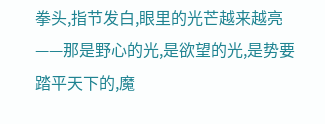拳头,指节发白,眼里的光芒越来越亮——那是野心的光,是欲望的光,是势要踏平天下的,魔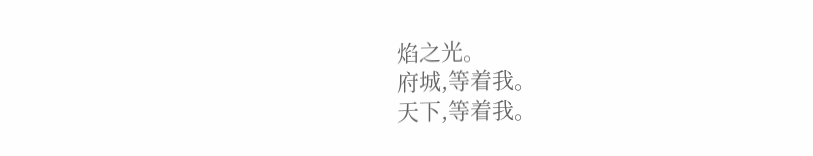焰之光。
府城,等着我。
天下,等着我。